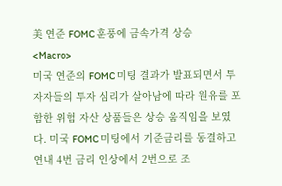美 연준 FOMC 훈풍에 금속가격 상승
<Macro>
미국 연준의 FOMC 미팅 결과가 발표되면서 투자자들의 투자 심리가 살아남에 따라 원유를 포함한 위험 자산 상품들은 상승 움직임을 보였다. 미국 FOMC 미팅에서 기준금리를 동결하고 연내 4번 금리 인상에서 2번으로 조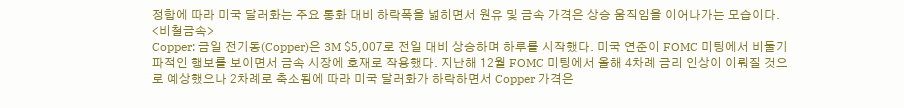정함에 따라 미국 달러화는 주요 통화 대비 하락폭을 넓히면서 원유 및 금속 가격은 상승 움직임을 이어나가는 모습이다.
<비철금속>
Copper: 금일 전기동(Copper)은 3M $5,007로 전일 대비 상승하며 하루를 시작했다. 미국 연준이 FOMC 미팅에서 비둘기파적인 행보를 보이면서 금속 시장에 호재로 작용했다. 지난해 12월 FOMC 미팅에서 올해 4차례 금리 인상이 이뤄질 것으로 예상했으나 2차례로 축소됨에 따라 미국 달러화가 하락하면서 Copper 가격은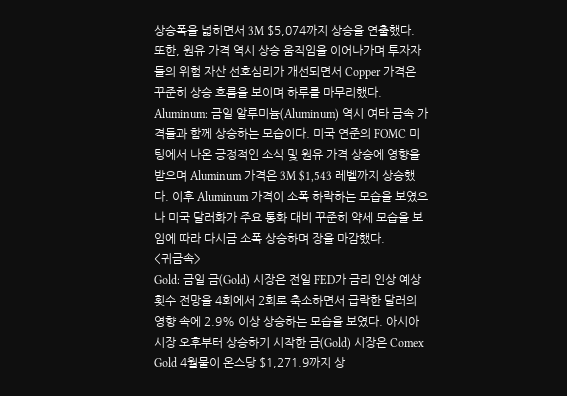상승폭을 넓히면서 3M $5,074까지 상승을 연출했다. 또한, 원유 가격 역시 상승 움직임을 이어나가며 투자자들의 위험 자산 선호심리가 개선되면서 Copper 가격은 꾸준히 상승 흐름을 보이며 하루를 마무리했다.
Aluminum: 금일 알루미늄(Aluminum) 역시 여타 금속 가격들과 함께 상승하는 모습이다. 미국 연준의 FOMC 미팅에서 나온 긍정적인 소식 및 원유 가격 상승에 영향을 받으며 Aluminum 가격은 3M $1,543 레벨까지 상승했다. 이후 Aluminum 가격이 소폭 하락하는 모습을 보였으나 미국 달러화가 주요 통화 대비 꾸준히 약세 모습을 보임에 따라 다시금 소폭 상승하며 장을 마감했다.
<귀금속>
Gold: 금일 금(Gold) 시장은 전일 FED가 금리 인상 예상 횟수 전망을 4회에서 2회로 축소하면서 급락한 달러의 영향 속에 2.9% 이상 상승하는 모습을 보였다. 아시아 시장 오후부터 상승하기 시작한 금(Gold) 시장은 Comex Gold 4월물이 온스당 $1,271.9까지 상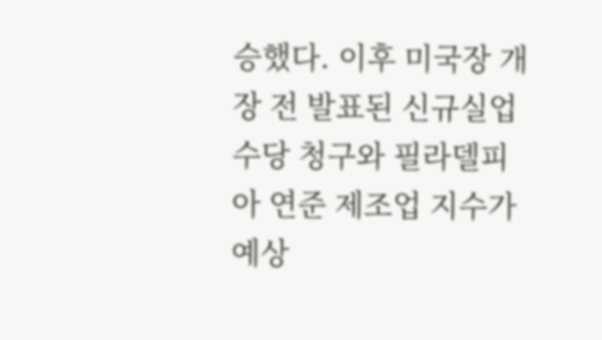승했다. 이후 미국장 개장 전 발표된 신규실업수당 청구와 필라델피아 연준 제조업 지수가 예상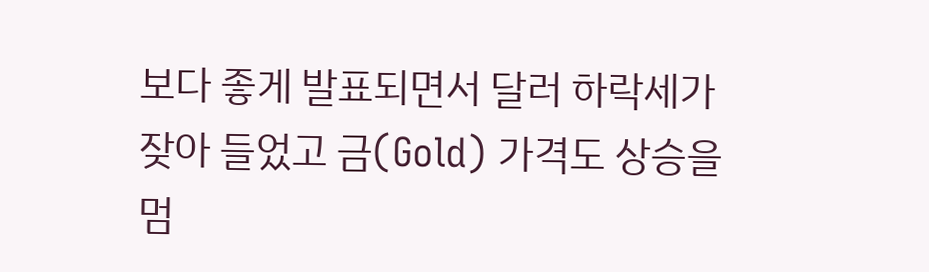보다 좋게 발표되면서 달러 하락세가 잦아 들었고 금(Gold) 가격도 상승을 멈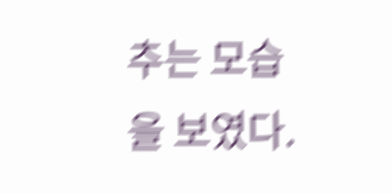추는 모습을 보였다.